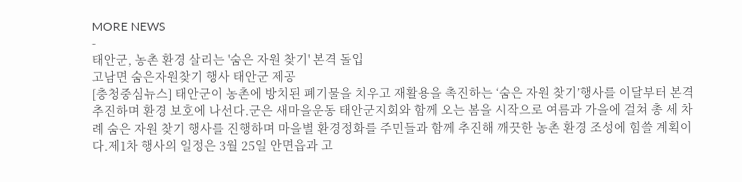MORE NEWS
-
태안군, 농촌 환경 살리는 '숨은 자원 찾기' 본격 돌입
고남면 숨은자원찾기 행사 태안군 제공
[충청중심뉴스] 태안군이 농촌에 방치된 폐기물을 치우고 재활용을 촉진하는 ‘숨은 자원 찾기’행사를 이달부터 본격 추진하며 환경 보호에 나선다.군은 새마을운동 태안군지회와 함께 오는 봄을 시작으로 여름과 가을에 걸쳐 총 세 차례 숨은 자원 찾기 행사를 진행하며 마을별 환경정화를 주민들과 함께 추진해 깨끗한 농촌 환경 조성에 힘쓸 계획이다.제1차 행사의 일정은 3월 25일 안면읍과 고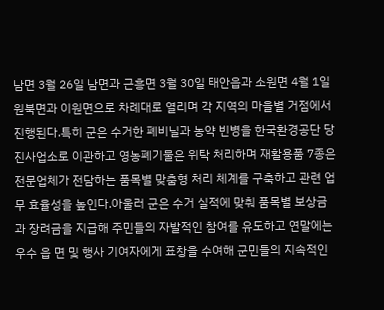남면 3월 26일 남면과 근흥면 3월 30일 태안읍과 소원면 4월 1일 원북면과 이원면으로 차례대로 열리며 각 지역의 마을별 거점에서 진행된다.특히 군은 수거한 폐비닐과 농약 빈병을 한국환경공단 당진사업소로 이관하고 영농폐기물은 위탁 처리하며 재활용품 7종은 전문업체가 전담하는 품목별 맞춤형 처리 체계를 구축하고 관련 업무 효율성을 높인다.아울러 군은 수거 실적에 맞춰 품목별 보상금과 장려금을 지급해 주민들의 자발적인 참여를 유도하고 연말에는 우수 읍 면 및 행사 기여자에게 표창을 수여해 군민들의 지속적인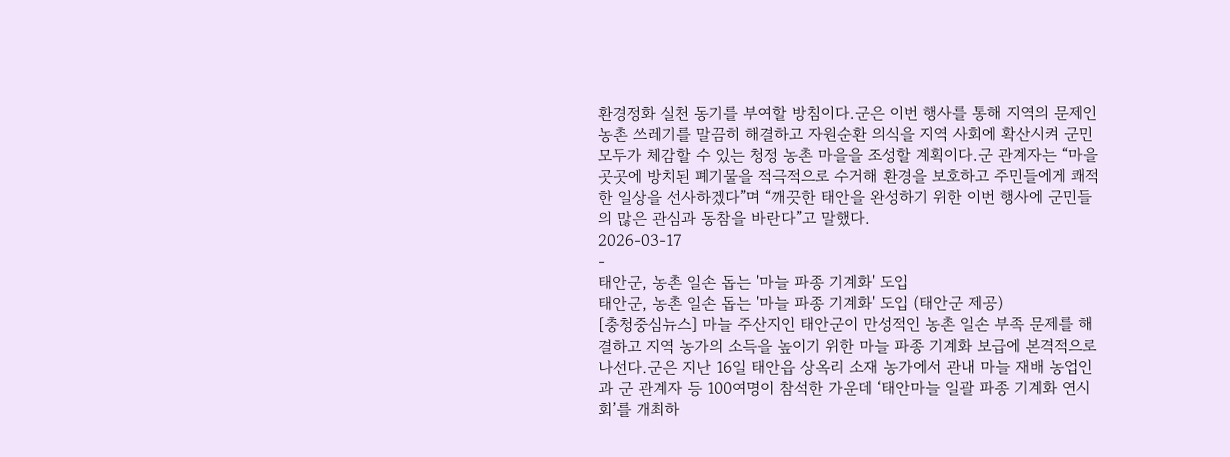환경정화 실천 동기를 부여할 방침이다.군은 이번 행사를 통해 지역의 문제인 농촌 쓰레기를 말끔히 해결하고 자원순환 의식을 지역 사회에 확산시켜 군민 모두가 체감할 수 있는 청정 농촌 마을을 조성할 계획이다.군 관계자는 “마을 곳곳에 방치된 폐기물을 적극적으로 수거해 환경을 보호하고 주민들에게 쾌적한 일상을 선사하겠다”며 “깨끗한 태안을 완성하기 위한 이번 행사에 군민들의 많은 관심과 동참을 바란다”고 말했다.
2026-03-17
-
태안군, 농촌 일손 돕는 '마늘 파종 기계화' 도입
태안군, 농촌 일손 돕는 '마늘 파종 기계화' 도입 (태안군 제공)
[충청중심뉴스] 마늘 주산지인 태안군이 만성적인 농촌 일손 부족 문제를 해결하고 지역 농가의 소득을 높이기 위한 마늘 파종 기계화 보급에 본격적으로 나선다.군은 지난 16일 태안읍 상옥리 소재 농가에서 관내 마늘 재배 농업인과 군 관계자 등 100여명이 참석한 가운데 ‘태안마늘 일괄 파종 기계화 연시회’를 개최하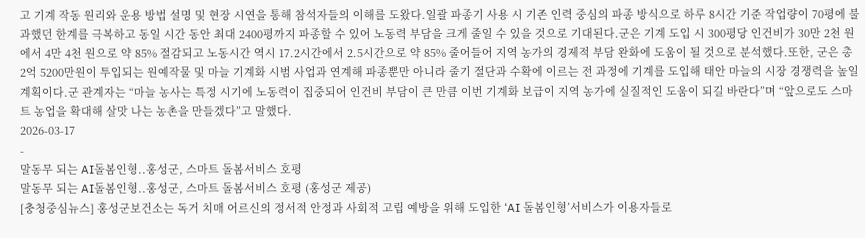고 기계 작동 원리와 운용 방법 설명 및 현장 시연을 통해 참석자들의 이해를 도왔다.일괄 파종기 사용 시 기존 인력 중심의 파종 방식으로 하루 8시간 기준 작업량이 70평에 불과했던 한계를 극복하고 동일 시간 동안 최대 2400평까지 파종할 수 있어 노동력 부담을 크게 줄일 수 있을 것으로 기대된다.군은 기계 도입 시 300평당 인건비가 30만 2천 원에서 4만 4천 원으로 약 85% 절감되고 노동시간 역시 17.2시간에서 2.5시간으로 약 85% 줄어들어 지역 농가의 경제적 부담 완화에 도움이 될 것으로 분석했다.또한, 군은 총 2억 5200만원이 투입되는 원예작물 및 마늘 기계화 시범 사업과 연계해 파종뿐만 아니라 줄기 절단과 수확에 이르는 전 과정에 기계를 도입해 태안 마늘의 시장 경쟁력을 높일 계획이다.군 관계자는 “마늘 농사는 특정 시기에 노동력이 집중되어 인건비 부담이 큰 만큼 이번 기계화 보급이 지역 농가에 실질적인 도움이 되길 바란다”며 “앞으로도 스마트 농업을 확대해 살맛 나는 농촌을 만들겠다”고 말했다.
2026-03-17
-
말동무 되는 AI돌봄인형..홍성군, 스마트 돌봄서비스 호평
말동무 되는 AI돌봄인형..홍성군, 스마트 돌봄서비스 호평 (홍성군 제공)
[충청중심뉴스] 홍성군보건소는 독거 치매 어르신의 정서적 안정과 사회적 고립 예방을 위해 도입한 ‘AI 돌봄인형’서비스가 이용자들로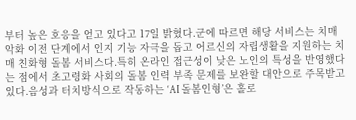부터 높은 호응을 얻고 있다고 17일 밝혔다.군에 따르면 해당 서비스는 치매 악화 이전 단계에서 인지 기능 자극을 돕고 어르신의 자립생활을 지원하는 치매 친화형 돌봄 서비스다.특히 온라인 접근성이 낮은 노인의 특성을 반영했다는 점에서 초고령화 사회의 돌봄 인력 부족 문제를 보완할 대안으로 주목받고 있다.음성과 터치방식으로 작동하는 ‘AI 돌봄인형’은 홀로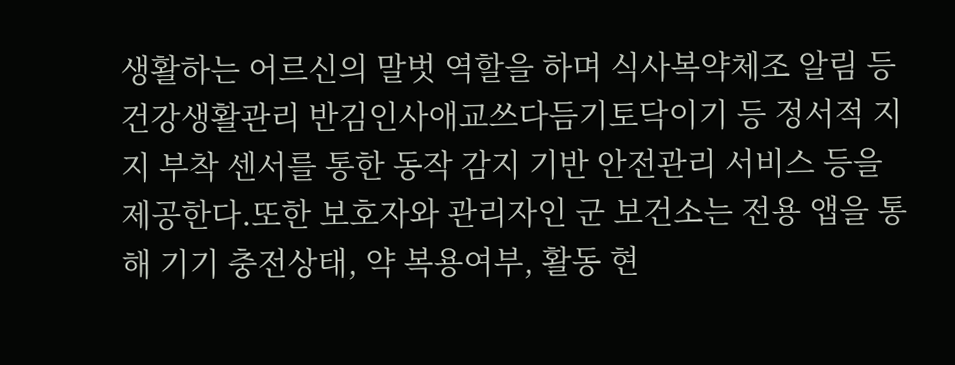생활하는 어르신의 말벗 역할을 하며 식사복약체조 알림 등 건강생활관리 반김인사애교쓰다듬기토닥이기 등 정서적 지지 부착 센서를 통한 동작 감지 기반 안전관리 서비스 등을 제공한다.또한 보호자와 관리자인 군 보건소는 전용 앱을 통해 기기 충전상태, 약 복용여부, 활동 현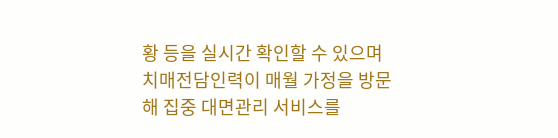황 등을 실시간 확인할 수 있으며 치매전담인력이 매월 가정을 방문해 집중 대면관리 서비스를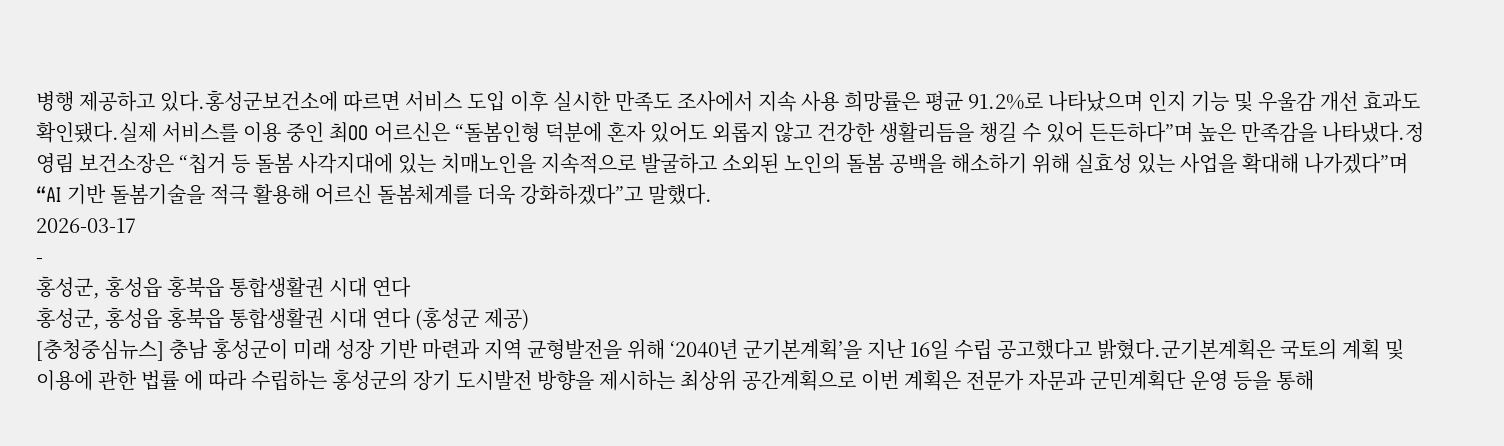병행 제공하고 있다.홍성군보건소에 따르면 서비스 도입 이후 실시한 만족도 조사에서 지속 사용 희망률은 평균 91.2%로 나타났으며 인지 기능 및 우울감 개선 효과도 확인됐다.실제 서비스를 이용 중인 최OO 어르신은 “돌봄인형 덕분에 혼자 있어도 외롭지 않고 건강한 생활리듬을 챙길 수 있어 든든하다”며 높은 만족감을 나타냈다.정영림 보건소장은 “칩거 등 돌봄 사각지대에 있는 치매노인을 지속적으로 발굴하고 소외된 노인의 돌봄 공백을 해소하기 위해 실효성 있는 사업을 확대해 나가겠다”며 “AI 기반 돌봄기술을 적극 활용해 어르신 돌봄체계를 더욱 강화하겠다”고 말했다.
2026-03-17
-
홍성군, 홍성읍 홍북읍 통합생활권 시대 연다
홍성군, 홍성읍 홍북읍 통합생활권 시대 연다 (홍성군 제공)
[충청중심뉴스] 충남 홍성군이 미래 성장 기반 마련과 지역 균형발전을 위해 ‘2040년 군기본계획’을 지난 16일 수립 공고했다고 밝혔다.군기본계획은 국토의 계획 및 이용에 관한 법률 에 따라 수립하는 홍성군의 장기 도시발전 방향을 제시하는 최상위 공간계획으로 이번 계획은 전문가 자문과 군민계획단 운영 등을 통해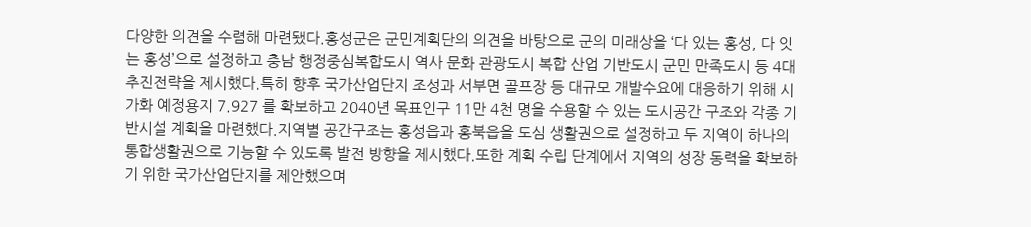다양한 의견을 수렴해 마련됐다.홍성군은 군민계획단의 의견을 바탕으로 군의 미래상을 ‘다 있는 홍성, 다 잇는 홍성’으로 설정하고 충남 행정중심복합도시 역사 문화 관광도시 복합 산업 기반도시 군민 만족도시 등 4대 추진전략을 제시했다.특히 향후 국가산업단지 조성과 서부면 골프장 등 대규모 개발수요에 대응하기 위해 시가화 예정용지 7.927 를 확보하고 2040년 목표인구 11만 4천 명을 수용할 수 있는 도시공간 구조와 각종 기반시설 계획을 마련했다.지역별 공간구조는 홍성읍과 홍북읍을 도심 생활권으로 설정하고 두 지역이 하나의 통합생활권으로 기능할 수 있도록 발전 방향을 제시했다.또한 계획 수립 단계에서 지역의 성장 동력을 확보하기 위한 국가산업단지를 제안했으며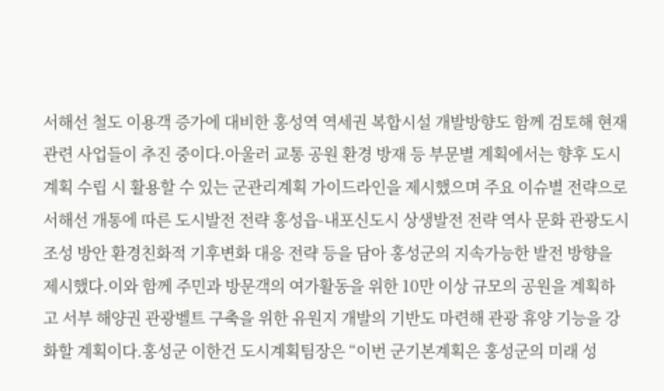서해선 철도 이용객 증가에 대비한 홍성역 역세권 복합시설 개발방향도 함께 검토해 현재 관련 사업들이 추진 중이다.아울러 교통 공원 환경 방재 등 부문별 계획에서는 향후 도시계획 수립 시 활용할 수 있는 군관리계획 가이드라인을 제시했으며 주요 이슈별 전략으로 서해선 개통에 따른 도시발전 전략 홍성읍-내포신도시 상생발전 전략 역사 문화 관광도시 조성 방안 환경친화적 기후변화 대응 전략 등을 담아 홍성군의 지속가능한 발전 방향을 제시했다.이와 함께 주민과 방문객의 여가활동을 위한 10만 이상 규모의 공원을 계획하고 서부 해양권 관광벨트 구축을 위한 유원지 개발의 기반도 마련해 관광 휴양 기능을 강화할 계획이다.홍성군 이한건 도시계획팀장은 “이번 군기본계획은 홍성군의 미래 성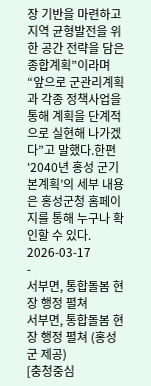장 기반을 마련하고 지역 균형발전을 위한 공간 전략을 담은 종합계획”이라며 “앞으로 군관리계획과 각종 정책사업을 통해 계획을 단계적으로 실현해 나가겠다”고 말했다.한편 ‘2040년 홍성 군기본계획’의 세부 내용은 홍성군청 홈페이지를 통해 누구나 확인할 수 있다.
2026-03-17
-
서부면, 통합돌봄 현장 행정 펼쳐
서부면, 통합돌봄 현장 행정 펼쳐 (홍성군 제공)
[충청중심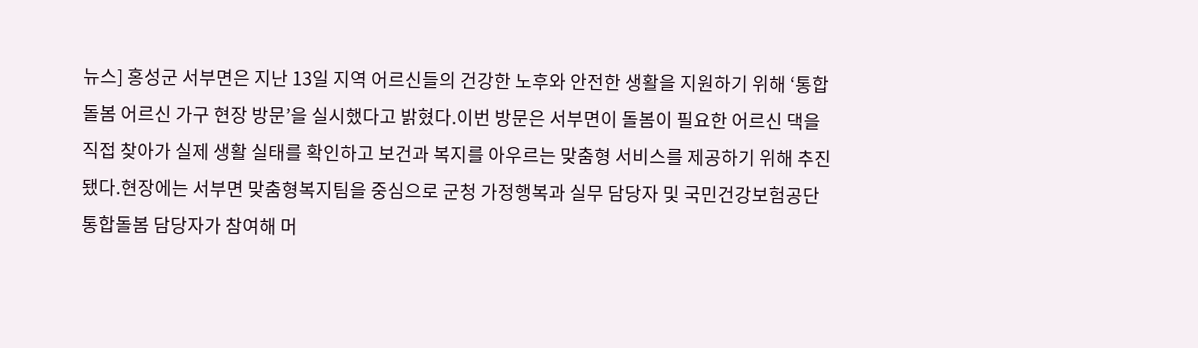뉴스] 홍성군 서부면은 지난 13일 지역 어르신들의 건강한 노후와 안전한 생활을 지원하기 위해 ‘통합돌봄 어르신 가구 현장 방문’을 실시했다고 밝혔다.이번 방문은 서부면이 돌봄이 필요한 어르신 댁을 직접 찾아가 실제 생활 실태를 확인하고 보건과 복지를 아우르는 맞춤형 서비스를 제공하기 위해 추진됐다.현장에는 서부면 맞춤형복지팀을 중심으로 군청 가정행복과 실무 담당자 및 국민건강보험공단 통합돌봄 담당자가 참여해 머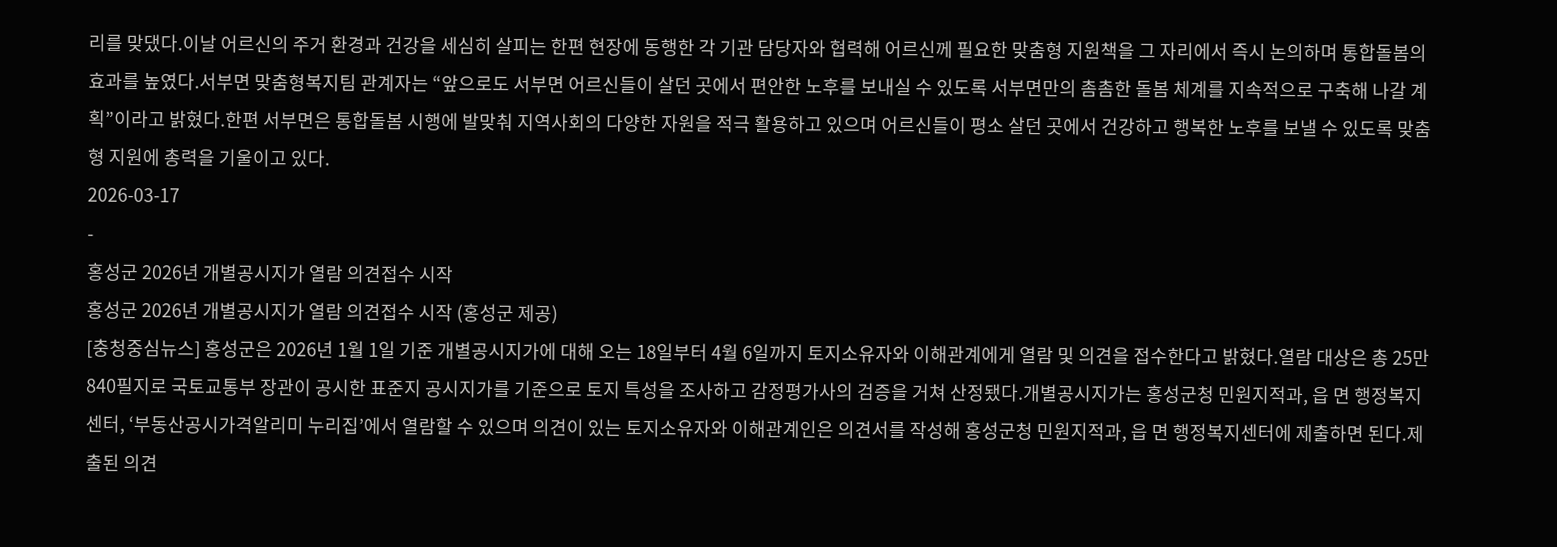리를 맞댔다.이날 어르신의 주거 환경과 건강을 세심히 살피는 한편 현장에 동행한 각 기관 담당자와 협력해 어르신께 필요한 맞춤형 지원책을 그 자리에서 즉시 논의하며 통합돌봄의 효과를 높였다.서부면 맞춤형복지팀 관계자는 “앞으로도 서부면 어르신들이 살던 곳에서 편안한 노후를 보내실 수 있도록 서부면만의 촘촘한 돌봄 체계를 지속적으로 구축해 나갈 계획”이라고 밝혔다.한편 서부면은 통합돌봄 시행에 발맞춰 지역사회의 다양한 자원을 적극 활용하고 있으며 어르신들이 평소 살던 곳에서 건강하고 행복한 노후를 보낼 수 있도록 맞춤형 지원에 총력을 기울이고 있다.
2026-03-17
-
홍성군 2026년 개별공시지가 열람 의견접수 시작
홍성군 2026년 개별공시지가 열람 의견접수 시작 (홍성군 제공)
[충청중심뉴스] 홍성군은 2026년 1월 1일 기준 개별공시지가에 대해 오는 18일부터 4월 6일까지 토지소유자와 이해관계에게 열람 및 의견을 접수한다고 밝혔다.열람 대상은 총 25만 840필지로 국토교통부 장관이 공시한 표준지 공시지가를 기준으로 토지 특성을 조사하고 감정평가사의 검증을 거쳐 산정됐다.개별공시지가는 홍성군청 민원지적과, 읍 면 행정복지센터, ‘부동산공시가격알리미 누리집’에서 열람할 수 있으며 의견이 있는 토지소유자와 이해관계인은 의견서를 작성해 홍성군청 민원지적과, 읍 면 행정복지센터에 제출하면 된다.제출된 의견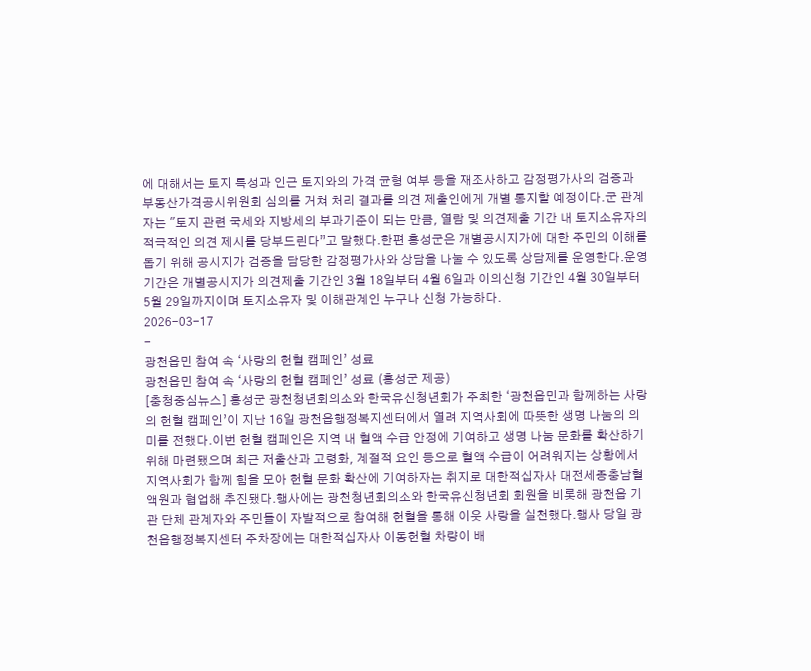에 대해서는 토지 특성과 인근 토지와의 가격 균형 여부 등을 재조사하고 감정평가사의 검증과 부동산가격공시위원회 심의를 거쳐 처리 결과를 의견 제출인에게 개별 통지할 예정이다.군 관계자는 "토지 관련 국세와 지방세의 부과기준이 되는 만큼, 열람 및 의견제출 기간 내 토지소유자의 적극적인 의견 제시를 당부드린다”고 말했다.한편 홍성군은 개별공시지가에 대한 주민의 이해를 돕기 위해 공시지가 검증을 담당한 감정평가사와 상담을 나눌 수 있도록 상담제를 운영한다.운영 기간은 개별공시지가 의견제출 기간인 3월 18일부터 4월 6일과 이의신청 기간인 4월 30일부터 5월 29일까지이며 토지소유자 및 이해관계인 누구나 신청 가능하다.
2026-03-17
-
광천읍민 참여 속 ‘사랑의 헌혈 캠페인’ 성료
광천읍민 참여 속 ‘사랑의 헌혈 캠페인’ 성료 (홍성군 제공)
[충청중심뉴스] 홍성군 광천청년회의소와 한국유신청년회가 주최한 ‘광천읍민과 함께하는 사랑의 헌혈 캠페인’이 지난 16일 광천읍행정복지센터에서 열려 지역사회에 따뜻한 생명 나눔의 의미를 전했다.이번 헌혈 캠페인은 지역 내 혈액 수급 안정에 기여하고 생명 나눔 문화를 확산하기 위해 마련됐으며 최근 저출산과 고령화, 계절적 요인 등으로 혈액 수급이 어려워지는 상황에서 지역사회가 함께 힘을 모아 헌혈 문화 확산에 기여하자는 취지로 대한적십자사 대전세종충남혈액원과 협업해 추진됐다.행사에는 광천청년회의소와 한국유신청년회 회원을 비롯해 광천읍 기관 단체 관계자와 주민들이 자발적으로 참여해 헌혈을 통해 이웃 사랑을 실천했다.행사 당일 광천읍행정복지센터 주차장에는 대한적십자사 이동헌혈 차량이 배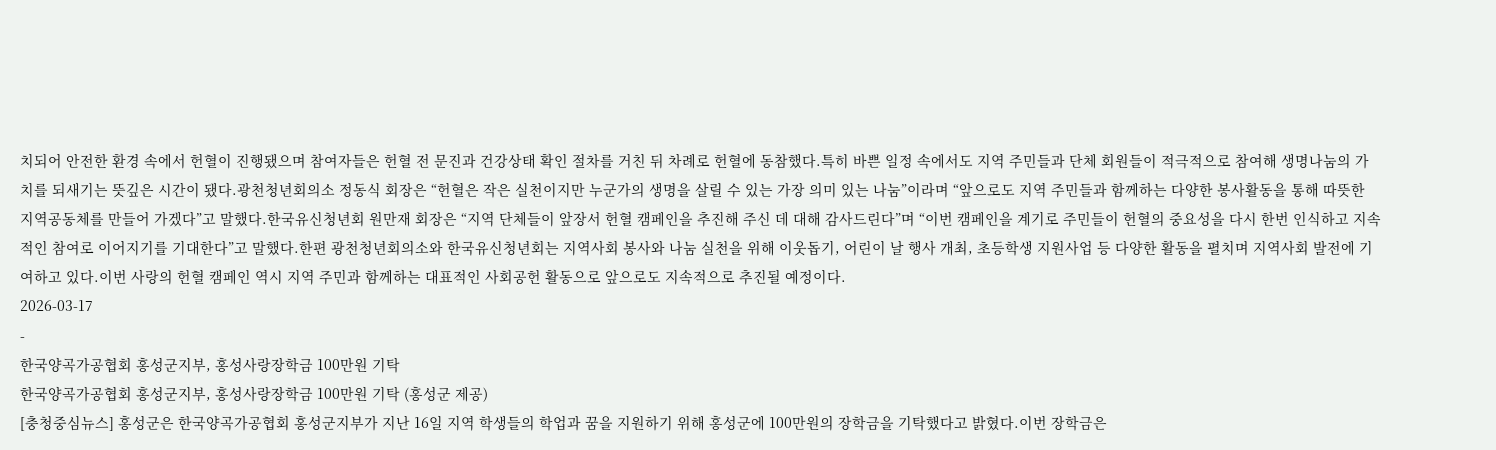치되어 안전한 환경 속에서 헌혈이 진행됐으며 참여자들은 헌혈 전 문진과 건강상태 확인 절차를 거친 뒤 차례로 헌혈에 동참했다.특히 바쁜 일정 속에서도 지역 주민들과 단체 회원들이 적극적으로 참여해 생명나눔의 가치를 되새기는 뜻깊은 시간이 됐다.광천청년회의소 정동식 회장은 “헌혈은 작은 실천이지만 누군가의 생명을 살릴 수 있는 가장 의미 있는 나눔”이라며 “앞으로도 지역 주민들과 함께하는 다양한 봉사활동을 통해 따뜻한 지역공동체를 만들어 가겠다”고 말했다.한국유신청년회 원만재 회장은 “지역 단체들이 앞장서 헌혈 캠페인을 추진해 주신 데 대해 감사드린다”며 “이번 캠페인을 계기로 주민들이 헌혈의 중요성을 다시 한번 인식하고 지속적인 참여로 이어지기를 기대한다”고 말했다.한편 광천청년회의소와 한국유신청년회는 지역사회 봉사와 나눔 실천을 위해 이웃돕기, 어린이 날 행사 개최, 초등학생 지원사업 등 다양한 활동을 펼치며 지역사회 발전에 기여하고 있다.이번 사랑의 헌혈 캠페인 역시 지역 주민과 함께하는 대표적인 사회공헌 활동으로 앞으로도 지속적으로 추진될 예정이다.
2026-03-17
-
한국양곡가공협회 홍성군지부, 홍성사랑장학금 100만원 기탁
한국양곡가공협회 홍성군지부, 홍성사랑장학금 100만원 기탁 (홍성군 제공)
[충청중심뉴스] 홍성군은 한국양곡가공협회 홍성군지부가 지난 16일 지역 학생들의 학업과 꿈을 지원하기 위해 홍성군에 100만원의 장학금을 기탁했다고 밝혔다.이번 장학금은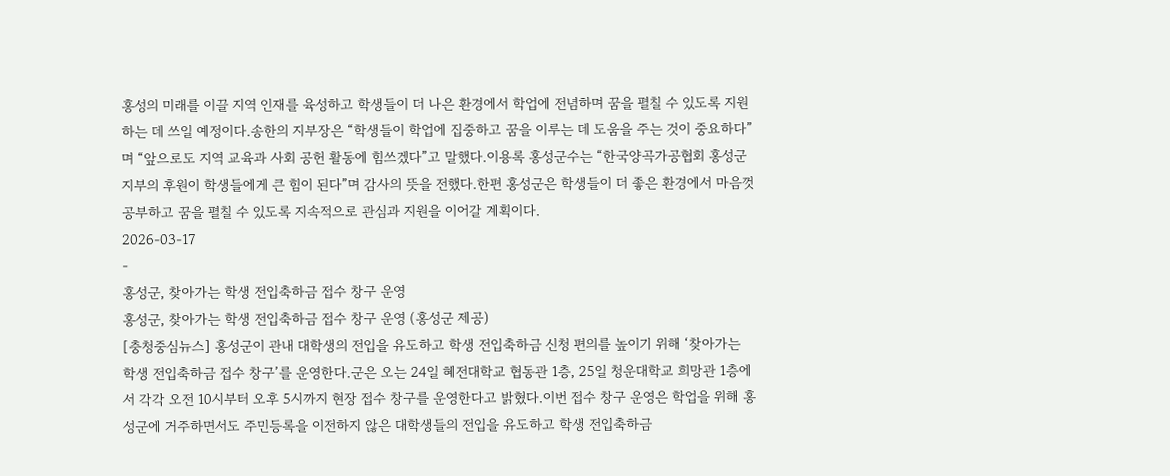홍성의 미래를 이끌 지역 인재를 육성하고 학생들이 더 나은 환경에서 학업에 전념하며 꿈을 펼칠 수 있도록 지원하는 데 쓰일 예정이다.송한의 지부장은 “학생들이 학업에 집중하고 꿈을 이루는 데 도움을 주는 것이 중요하다”며 “앞으로도 지역 교육과 사회 공헌 활동에 힘쓰겠다”고 말했다.이용록 홍성군수는 “한국양곡가공협회 홍성군지부의 후원이 학생들에게 큰 힘이 된다”며 감사의 뜻을 전했다.한편 홍성군은 학생들이 더 좋은 환경에서 마음껏 공부하고 꿈을 펼칠 수 있도록 지속적으로 관심과 지원을 이어갈 계획이다.
2026-03-17
-
홍성군, 찾아가는 학생 전입축하금 접수 창구 운영
홍성군, 찾아가는 학생 전입축하금 접수 창구 운영 (홍성군 제공)
[충청중심뉴스] 홍성군이 관내 대학생의 전입을 유도하고 학생 전입축하금 신청 편의를 높이기 위해 ‘찾아가는 학생 전입축하금 접수 창구’를 운영한다.군은 오는 24일 혜전대학교 협동관 1층, 25일 청운대학교 희망관 1층에서 각각 오전 10시부터 오후 5시까지 현장 접수 창구를 운영한다고 밝혔다.이번 접수 창구 운영은 학업을 위해 홍성군에 거주하면서도 주민등록을 이전하지 않은 대학생들의 전입을 유도하고 학생 전입축하금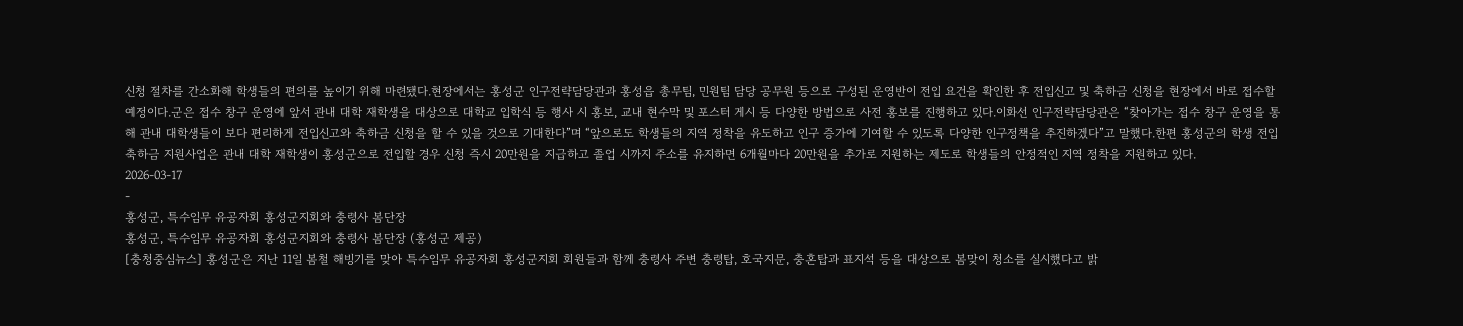신청 절차를 간소화해 학생들의 편의를 높이기 위해 마련됐다.현장에서는 홍성군 인구전략담당관과 홍성읍 총무팀, 민원팀 담당 공무원 등으로 구성된 운영반이 전입 요건을 확인한 후 전입신고 및 축하금 신청을 현장에서 바로 접수할 예정이다.군은 접수 창구 운영에 앞서 관내 대학 재학생을 대상으로 대학교 입학식 등 행사 시 홍보, 교내 현수막 및 포스터 게시 등 다양한 방법으로 사전 홍보를 진행하고 있다.이화선 인구전략담당관은 “찾아가는 접수 창구 운영을 통해 관내 대학생들이 보다 편리하게 전입신고와 축하금 신청을 할 수 있을 것으로 기대한다”며 “앞으로도 학생들의 지역 정착을 유도하고 인구 증가에 기여할 수 있도록 다양한 인구정책을 추진하겠다”고 말했다.한편 홍성군의 학생 전입축하금 지원사업은 관내 대학 재학생이 홍성군으로 전입할 경우 신청 즉시 20만원을 지급하고 졸업 시까지 주소를 유지하면 6개월마다 20만원을 추가로 지원하는 제도로 학생들의 안정적인 지역 정착을 지원하고 있다.
2026-03-17
-
홍성군, 특수임무 유공자회 홍성군지회와 충령사 봄단장
홍성군, 특수임무 유공자회 홍성군지회와 충령사 봄단장 (홍성군 제공)
[충청중심뉴스] 홍성군은 지난 11일 봄철 해빙기를 맞아 특수임무 유공자회 홍성군지회 회원들과 함께 충령사 주변 충령탑, 호국지문, 충혼탑과 표지석 등을 대상으로 봄맞이 청소를 실시했다고 밝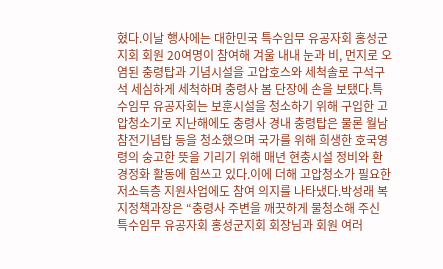혔다.이날 행사에는 대한민국 특수임무 유공자회 홍성군지회 회원 20여명이 참여해 겨울 내내 눈과 비, 먼지로 오염된 충령탑과 기념시설을 고압호스와 세척솔로 구석구석 세심하게 세척하며 충령사 봄 단장에 손을 보탰다.특수임무 유공자회는 보훈시설을 청소하기 위해 구입한 고압청소기로 지난해에도 충령사 경내 충령탑은 물론 월남참전기념탑 등을 청소했으며 국가를 위해 희생한 호국영령의 숭고한 뜻을 기리기 위해 매년 현충시설 정비와 환경정화 활동에 힘쓰고 있다.이에 더해 고압청소가 필요한 저소득층 지원사업에도 참여 의지를 나타냈다.박성래 복지정책과장은 “충령사 주변을 깨끗하게 물청소해 주신 특수임무 유공자회 홍성군지회 회장님과 회원 여러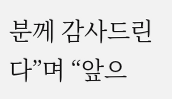분께 감사드린다”며 “앞으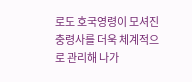로도 호국영령이 모셔진 충령사를 더욱 체계적으로 관리해 나가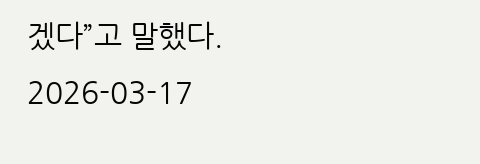겠다”고 말했다.
2026-03-17